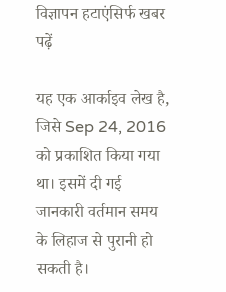विज्ञापन हटाएंसिर्फ खबर पढ़ें

यह एक आर्काइव लेख है, जिसे Sep 24, 2016 को प्रकाशित किया गया था। इसमें दी गई जानकारी वर्तमान समय के लिहाज से पुरानी हो सकती है।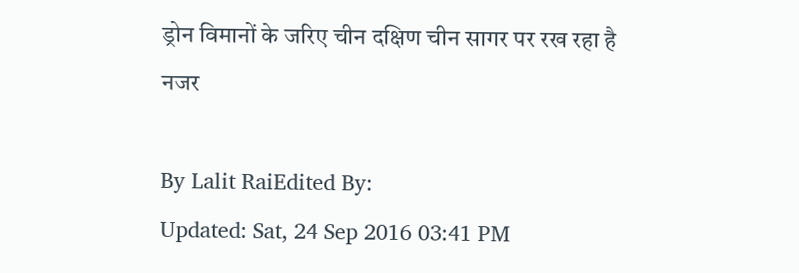ड्रोन विमानों के जरिए चीन दक्षिण चीन सागर पर रख रहा है नजर

By Lalit RaiEdited By:
Updated: Sat, 24 Sep 2016 03:41 PM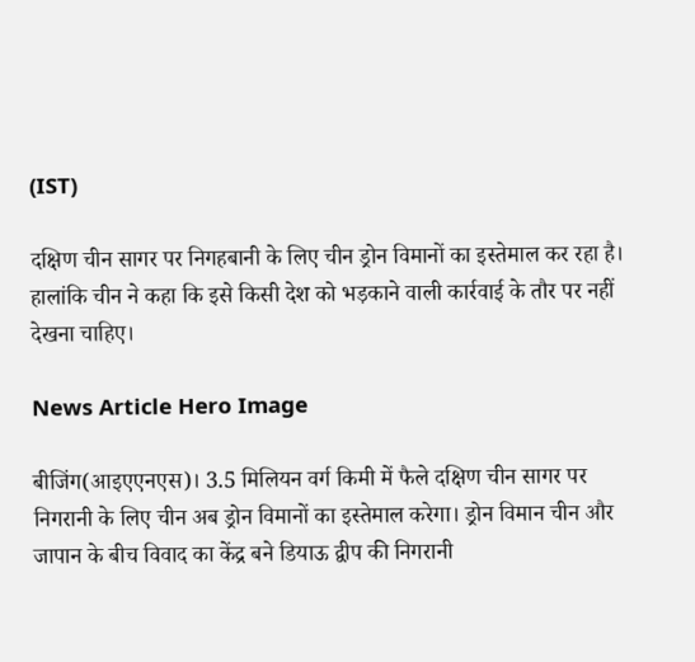(IST)

दक्षिण चीन सागर पर निगहबानी के लिए चीन ड्रोन विमानों का इस्तेमाल कर रहा है। हालांकि चीन ने कहा कि इसे किसी देश को भड़काने वाली कार्रवाई के तौर पर नहीं देखना चाहिए।

News Article Hero Image

बीजिंग(आइएएनएस)। 3.5 मिलियन वर्ग किमी में फैले दक्षिण चीन सागर पर निगरानी के लिए चीन अब ड्रोन विमानों का इस्तेमाल करेगा। ड्रोन विमान चीन और जापान के बीच विवाद का केंद्र बने डियाऊ द्वीप की निगरानी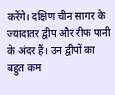करेंगे। दक्षिण चीन सागर के ज्यादातर द्वीप और रीफ पानी के अंदर हैं। उन द्वीपों का बहुत कम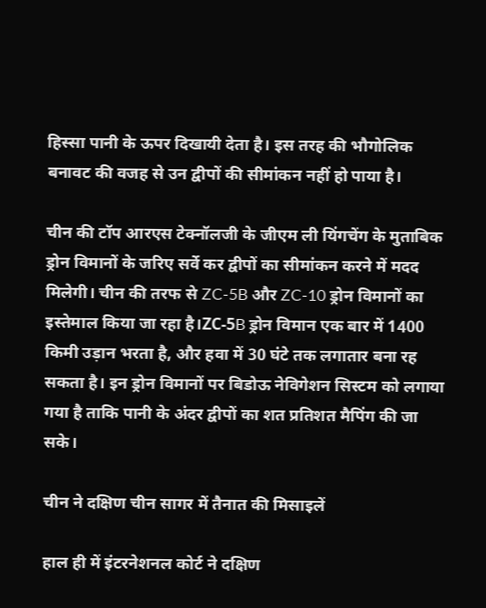हिस्सा पानी के ऊपर दिखायी देता है। इस तरह की भौगोलिक बनावट की वजह से उन द्वीपों की सीमांकन नहीं हो पाया है।

चीन की टॉप आरएस टेक्नॉलजी के जीएम ली यिंगचेंग के मुताबिक ड्रोन विमानों के जरिए सर्वे कर द्वीपों का सीमांकन करने में मदद मिलेगी। चीन की तरफ से ZC-5B और ZC-10 ड्रोन विमानों का इस्तेमाल किया जा रहा है।ZC-5B ड्रोन विमान एक बार में 1400 किमी उड़ान भरता है, और हवा में 30 घंटे तक लगातार बना रह सकता है। इन ड्रोन विमानों पर बिडोऊ नेविगेशन सिस्टम को लगाया गया है ताकि पानी के अंदर द्वीपों का शत प्रतिशत मैपिंग की जा सके।

चीन ने दक्षिण चीन सागर में तैनात की मिसाइलें

हाल ही में इंटरनेशनल कोर्ट ने दक्षिण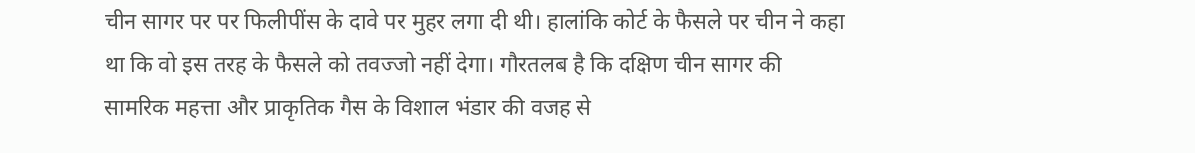चीन सागर पर पर फिलीपींस के दावे पर मुहर लगा दी थी। हालांकि कोर्ट के फैसले पर चीन ने कहा था कि वो इस तरह के फैसले को तवज्जो नहीं देगा। गौरतलब है कि दक्षिण चीन सागर की सामरिक महत्ता और प्राकृतिक गैस के विशाल भंडार की वजह से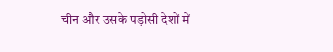चीन और उसके पड़ोसी देशों में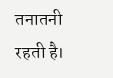तनातनी रहती है।